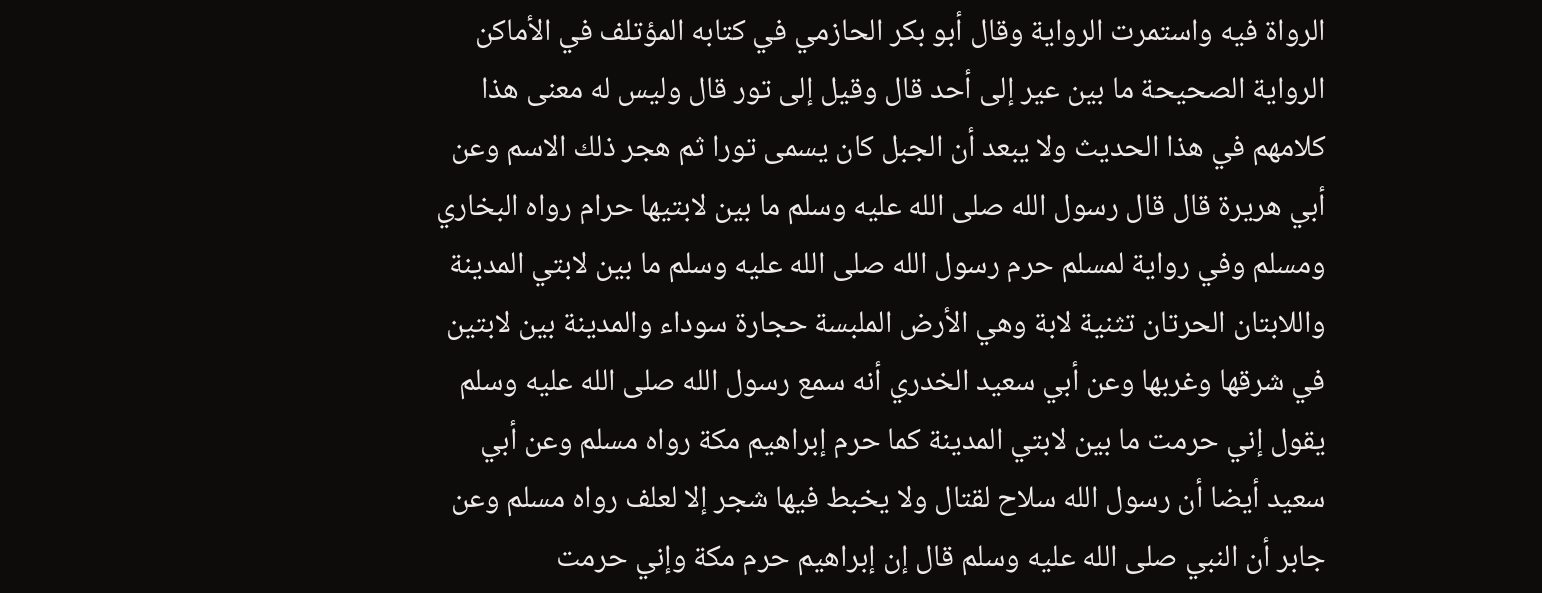الرواة فيه واستمرت الرواية وقال أبو بكر الحازمي في كتابه المؤتلف في الأماكن الرواية الصحيحة ما بين عير إلى أحد قال وقيل إلى تور قال وليس له معنى هذا كلامهم في هذا الحديث ولا يبعد أن الجبل كان يسمى تورا ثم هجر ذلك الاسم وعن أبي هريرة قال قال رسول الله صلى الله عليه وسلم ما بين لابتيها حرام رواه البخاري ومسلم وفي رواية لمسلم حرم رسول الله صلى الله عليه وسلم ما بين لابتي المدينة واللابتان الحرتان تثنية لابة وهي الأرض الملبسة حجارة سوداء والمدينة بين لابتين في شرقها وغربها وعن أبي سعيد الخدري أنه سمع رسول الله صلى الله عليه وسلم يقول إني حرمت ما بين لابتي المدينة كما حرم إبراهيم مكة رواه مسلم وعن أبي سعيد أيضا أن رسول الله سلاح لقتال ولا يخبط فيها شجر إلا لعلف رواه مسلم وعن جابر أن النبي صلى الله عليه وسلم قال إن إبراهيم حرم مكة وإني حرمت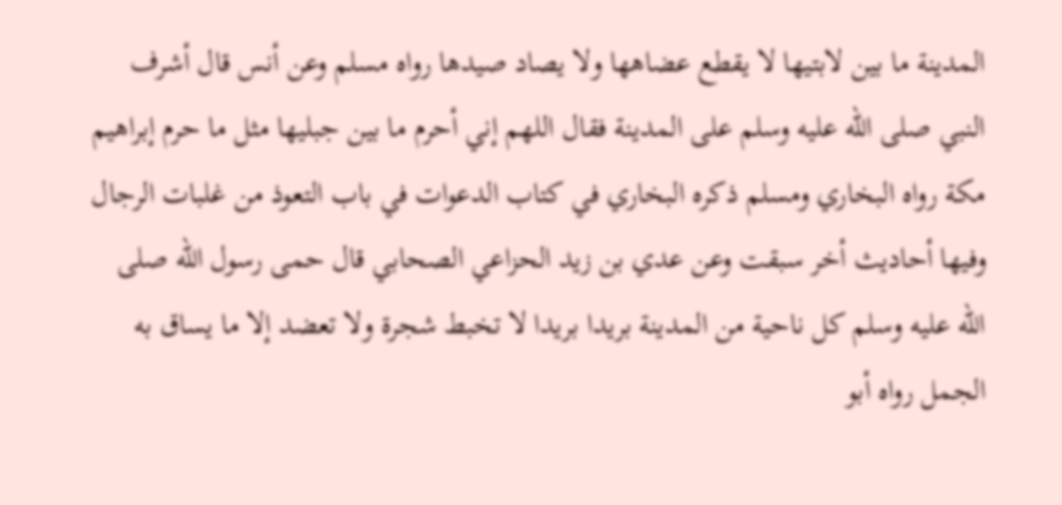المدينة ما بين لابتيها لا يقطع عضاهها ولا يصاد صيدها رواه مسلم وعن أنس قال أشرف النبي صلى الله عليه وسلم على المدينة فقال اللهم إني أحرم ما بين جبليها مثل ما حرم إبراهيم مكة رواه البخاري ومسلم ذكره البخاري في كتاب الدعوات في باب التعوذ من غلبات الرجال وفيها أحاديث أخر سبقت وعن عدي بن زيد الحزاعي الصحابي قال حمى رسول الله صلى الله عليه وسلم كل ناحية من المدينة بريدا بريدا لا تخبط شجرة ولا تعضد إلا ما يساق به الجمل رواه أبو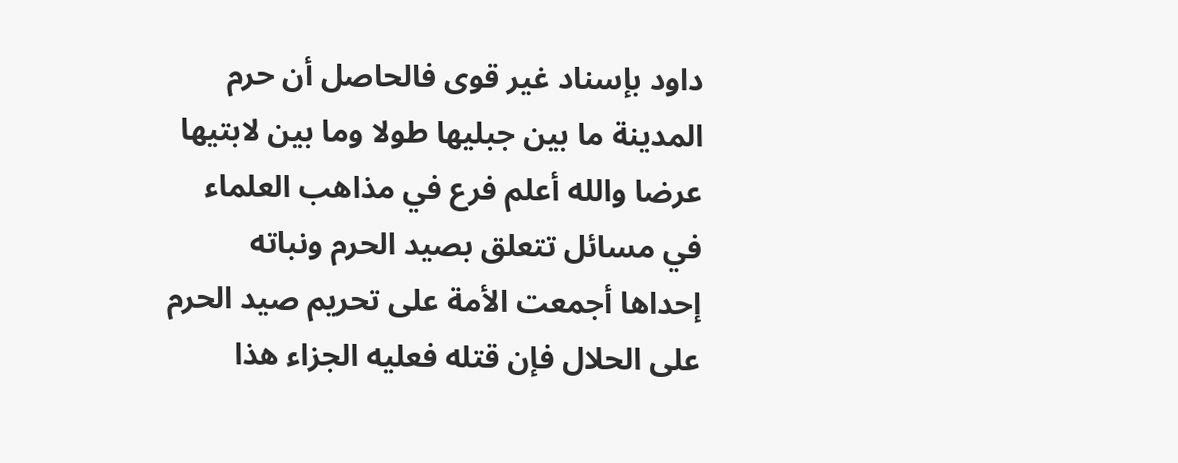داود بإسناد غير قوى فالحاصل أن حرم المدينة ما بين جبليها طولا وما بين لابتيها عرضا والله أعلم فرع في مذاهب العلماء في مسائل تتعلق بصيد الحرم ونباته إحداها أجمعت الأمة على تحريم صيد الحرم على الحلال فإن قتله فعليه الجزاء هذا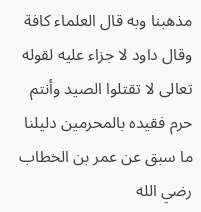مذهبنا وبه قال العلماء كافة وقال داود لا جزاء عليه لقوله تعالى لا تقتلوا الصيد وأنتم حرم فقيده بالمحرمين دليلنا ما سبق عن عمر بن الخطاب رضي الله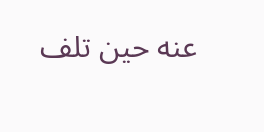عنه حين تلف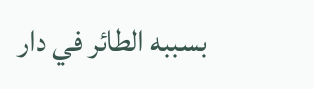بسببه الطائر في دار